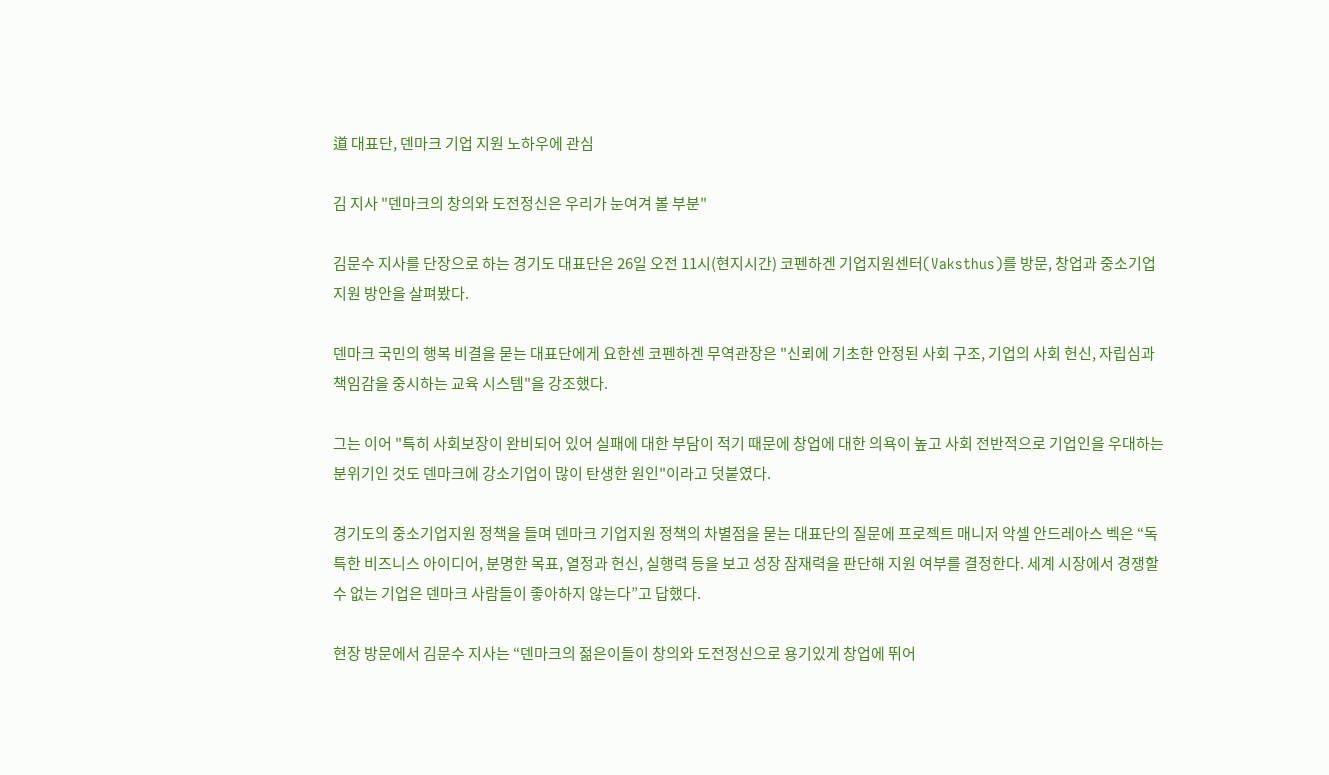道 대표단, 덴마크 기업 지원 노하우에 관심

김 지사 "덴마크의 창의와 도전정신은 우리가 눈여겨 볼 부분"

김문수 지사를 단장으로 하는 경기도 대표단은 26일 오전 11시(현지시간) 코펜하겐 기업지원센터(Vaksthus)를 방문, 창업과 중소기업 지원 방안을 살펴봤다.

덴마크 국민의 행복 비결을 묻는 대표단에게 요한센 코펜하겐 무역관장은 "신뢰에 기초한 안정된 사회 구조, 기업의 사회 헌신, 자립심과 책임감을 중시하는 교육 시스템"을 강조했다.

그는 이어 "특히 사회보장이 완비되어 있어 실패에 대한 부담이 적기 때문에 창업에 대한 의욕이 높고 사회 전반적으로 기업인을 우대하는 분위기인 것도 덴마크에 강소기업이 많이 탄생한 원인"이라고 덧붙였다.

경기도의 중소기업지원 정책을 들며 덴마크 기업지원 정책의 차별점을 묻는 대표단의 질문에 프로젝트 매니저 악셀 안드레아스 벡은 “독특한 비즈니스 아이디어, 분명한 목표, 열정과 헌신, 실행력 등을 보고 성장 잠재력을 판단해 지원 여부를 결정한다. 세계 시장에서 경쟁할 수 없는 기업은 덴마크 사람들이 좋아하지 않는다”고 답했다.

현장 방문에서 김문수 지사는 “덴마크의 젊은이들이 창의와 도전정신으로 용기있게 창업에 뛰어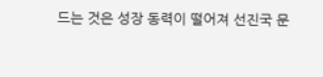드는 것은 성장 동력이 떨어져 선진국 문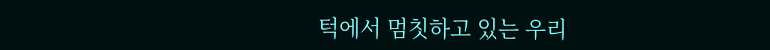턱에서 멈칫하고 있는 우리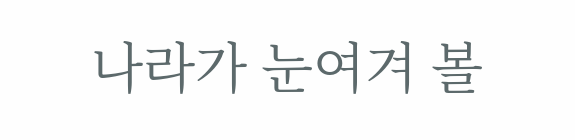나라가 눈여겨 볼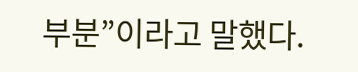부분”이라고 말했다.